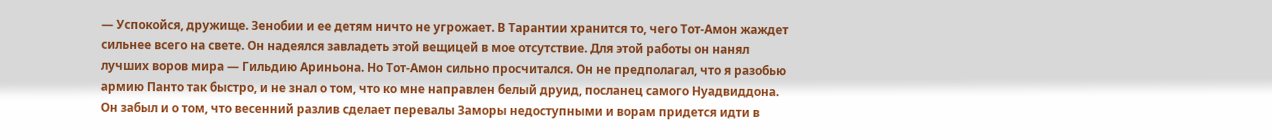— Успокойся, дружище. Зенобии и ее детям ничто не угрожает. В Тарантии хранится то, чего Тот-Амон жаждет сильнее всего на свете. Он надеялся завладеть этой вещицей в мое отсутствие. Для этой работы он нанял лучших воров мира — Гильдию Ариньона. Но Тот-Амон сильно просчитался. Он не предполагал, что я разобью армию Панто так быстро, и не знал о том, что ко мне направлен белый друид, посланец самого Нуадвиддона. Он забыл и о том, что весенний разлив сделает перевалы Заморы недоступными и ворам придется идти в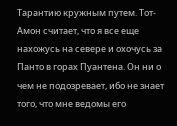Тарантию кружным путем. Тот-Амон считает, что я все еще нахожусь на севере и охочусь за Панто в горах Пуантена. Он ни о чем не подозревает, ибо не знает того, что мне ведомы его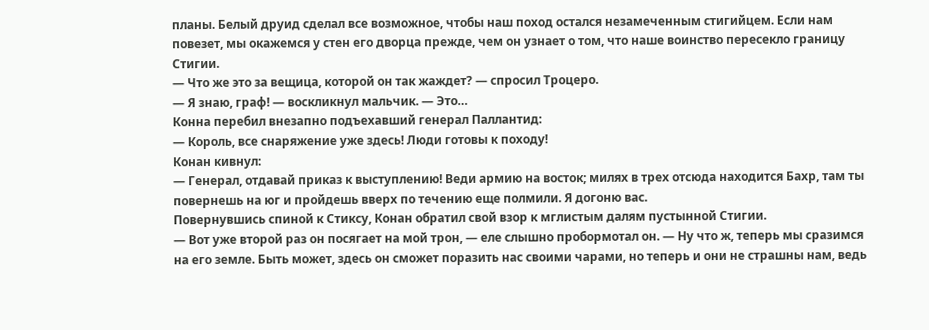планы. Белый друид сделал все возможное, чтобы наш поход остался незамеченным стигийцем. Если нам повезет, мы окажемся у стен его дворца прежде, чем он узнает о том, что наше воинство пересекло границу Стигии.
— Что же это за вещица, которой он так жаждет? — спросил Троцеро.
— Я знаю, граф! — воскликнул мальчик. — Это…
Конна перебил внезапно подъехавший генерал Паллантид:
— Король, все снаряжение уже здесь! Люди готовы к походу!
Конан кивнул:
— Генерал, отдавай приказ к выступлению! Веди армию на восток; милях в трех отсюда находится Бахр, там ты повернешь на юг и пройдешь вверх по течению еще полмили. Я догоню вас.
Повернувшись спиной к Стиксу, Конан обратил свой взор к мглистым далям пустынной Стигии.
— Вот уже второй раз он посягает на мой трон, — еле слышно пробормотал он. — Ну что ж, теперь мы сразимся на его земле. Быть может, здесь он сможет поразить нас своими чарами, но теперь и они не страшны нам, ведь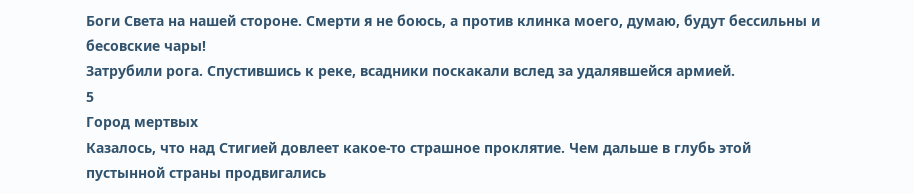Боги Света на нашей стороне. Смерти я не боюсь, а против клинка моего, думаю, будут бессильны и бесовские чары!
Затрубили рога. Спустившись к реке, всадники поскакали вслед за удалявшейся армией.
5
Город мертвых
Казалось, что над Стигией довлеет какое-то страшное проклятие. Чем дальше в глубь этой пустынной страны продвигались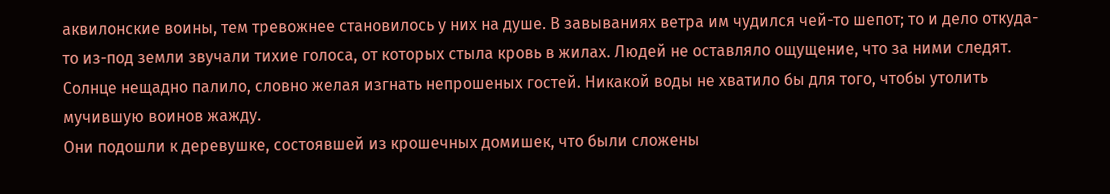аквилонские воины, тем тревожнее становилось у них на душе. В завываниях ветра им чудился чей-то шепот; то и дело откуда-то из-под земли звучали тихие голоса, от которых стыла кровь в жилах. Людей не оставляло ощущение, что за ними следят. Солнце нещадно палило, словно желая изгнать непрошеных гостей. Никакой воды не хватило бы для того, чтобы утолить мучившую воинов жажду.
Они подошли к деревушке, состоявшей из крошечных домишек, что были сложены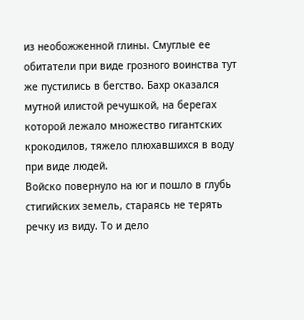из необожженной глины. Смуглые ее обитатели при виде грозного воинства тут же пустились в бегство. Бахр оказался мутной илистой речушкой, на берегах которой лежало множество гигантских крокодилов, тяжело плюхавшихся в воду при виде людей.
Войско повернуло на юг и пошло в глубь стигийских земель, стараясь не терять речку из виду. То и дело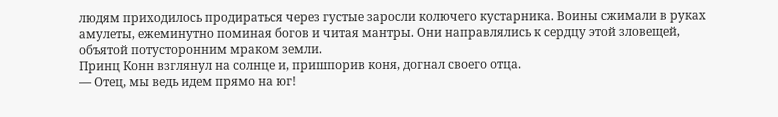людям приходилось продираться через густые заросли колючего кустарника. Воины сжимали в руках амулеты, ежеминутно поминая богов и читая мантры. Они направлялись к сердцу этой зловещей, объятой потусторонним мраком земли.
Принц Конн взглянул на солнце и, пришпорив коня, догнал своего отца.
— Отец, мы ведь идем прямо на юг!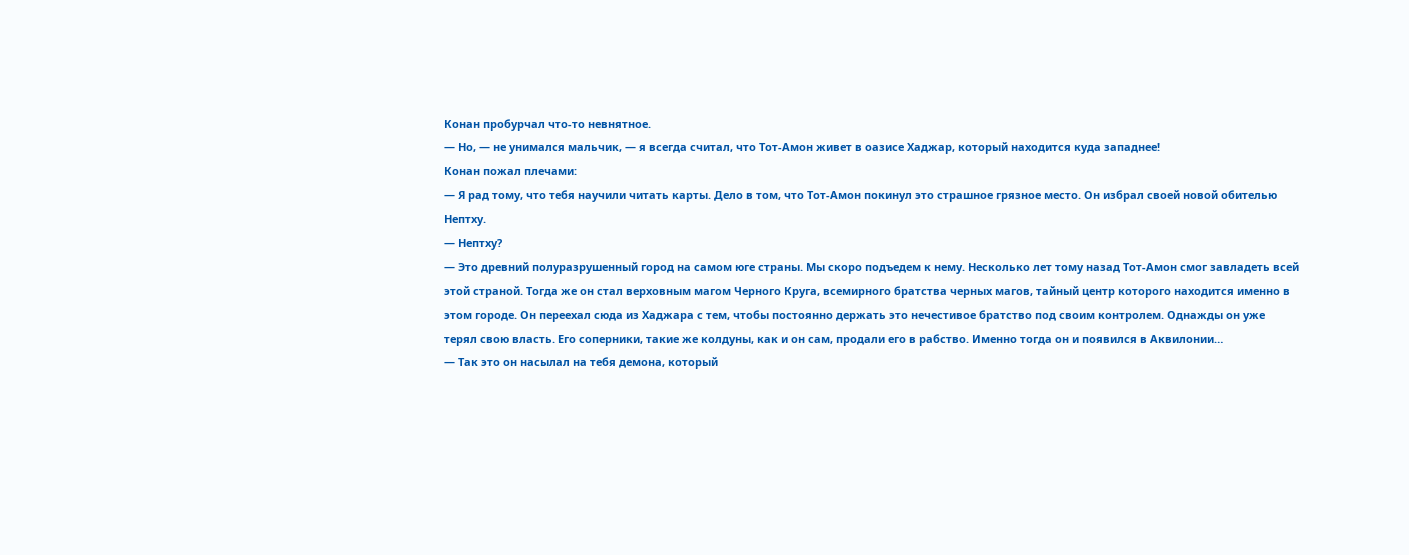Конан пробурчал что-то невнятное.
— Но, — не унимался мальчик, — я всегда считал, что Тот-Амон живет в оазисе Хаджар, который находится куда западнее!
Конан пожал плечами:
— Я рад тому, что тебя научили читать карты. Дело в том, что Тот-Амон покинул это страшное грязное место. Он избрал своей новой обителью Нептху.
— Нептху?
— Это древний полуразрушенный город на самом юге страны. Мы скоро подъедем к нему. Несколько лет тому назад Тот-Амон смог завладеть всей этой страной. Тогда же он стал верховным магом Черного Круга, всемирного братства черных магов, тайный центр которого находится именно в этом городе. Он переехал сюда из Хаджара с тем, чтобы постоянно держать это нечестивое братство под своим контролем. Однажды он уже терял свою власть. Его соперники, такие же колдуны, как и он сам, продали его в рабство. Именно тогда он и появился в Аквилонии…
— Так это он насылал на тебя демона, который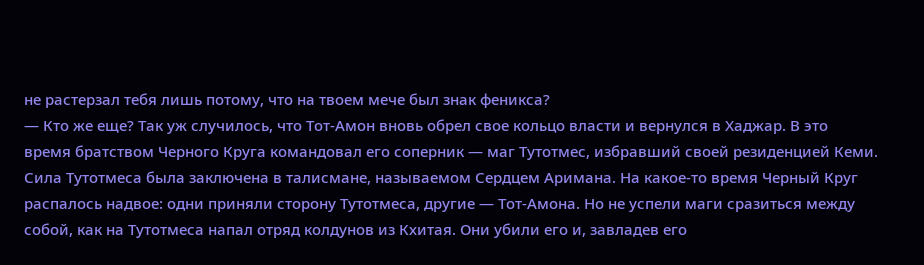не растерзал тебя лишь потому, что на твоем мече был знак феникса?
— Кто же еще? Так уж случилось, что Тот-Амон вновь обрел свое кольцо власти и вернулся в Хаджар. В это время братством Черного Круга командовал его соперник — маг Тутотмес, избравший своей резиденцией Кеми. Сила Тутотмеса была заключена в талисмане, называемом Сердцем Аримана. На какое-то время Черный Круг распалось надвое: одни приняли сторону Тутотмеса, другие — Тот-Амона. Но не успели маги сразиться между собой, как на Тутотмеса напал отряд колдунов из Кхитая. Они убили его и, завладев его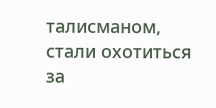талисманом, стали охотиться за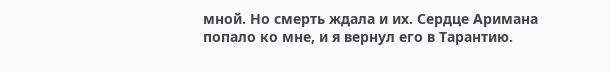мной. Но смерть ждала и их. Сердце Аримана попало ко мне, и я вернул его в Тарантию.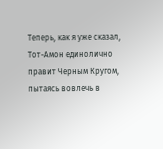Теперь, как я уже сказал, Тот-Амон единолично правит Черным Кругом, пытаясь вовлечь в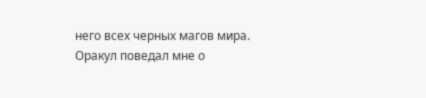него всех черных магов мира. Оракул поведал мне о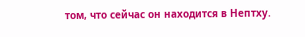том, что сейчас он находится в Нептху.